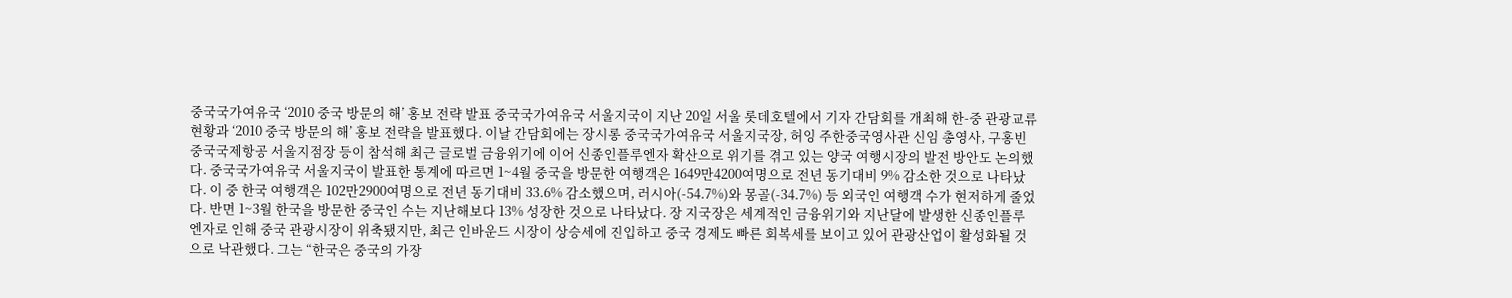중국국가여유국 ‘2010 중국 방문의 해’ 홍보 전략 발표 중국국가여유국 서울지국이 지난 20일 서울 롯데호텔에서 기자 간담회를 개최해 한-중 관광교류 현황과 ‘2010 중국 방문의 해’ 홍보 전략을 발표했다. 이날 간담회에는 장시롱 중국국가여유국 서울지국장, 허잉 주한중국영사관 신임 총영사, 구홍빈 중국국제항공 서울지점장 등이 참석해 최근 글로벌 금융위기에 이어 신종인플루엔자 확산으로 위기를 겪고 있는 양국 여행시장의 발전 방안도 논의했다. 중국국가여유국 서울지국이 발표한 통계에 따르면 1~4월 중국을 방문한 여행객은 1649만4200여명으로 전년 동기대비 9% 감소한 것으로 나타났다. 이 중 한국 여행객은 102만2900여명으로 전년 동기대비 33.6% 감소했으며, 러시아(-54.7%)와 몽골(-34.7%) 등 외국인 여행객 수가 현저하게 줄었다. 반면 1~3월 한국을 방문한 중국인 수는 지난해보다 13% 성장한 것으로 나타났다. 장 지국장은 세계적인 금융위기와 지난달에 발생한 신종인플루엔자로 인해 중국 관광시장이 위축됐지만, 최근 인바운드 시장이 상승세에 진입하고 중국 경제도 빠른 회복세를 보이고 있어 관광산업이 활성화될 것으로 낙관했다. 그는 “한국은 중국의 가장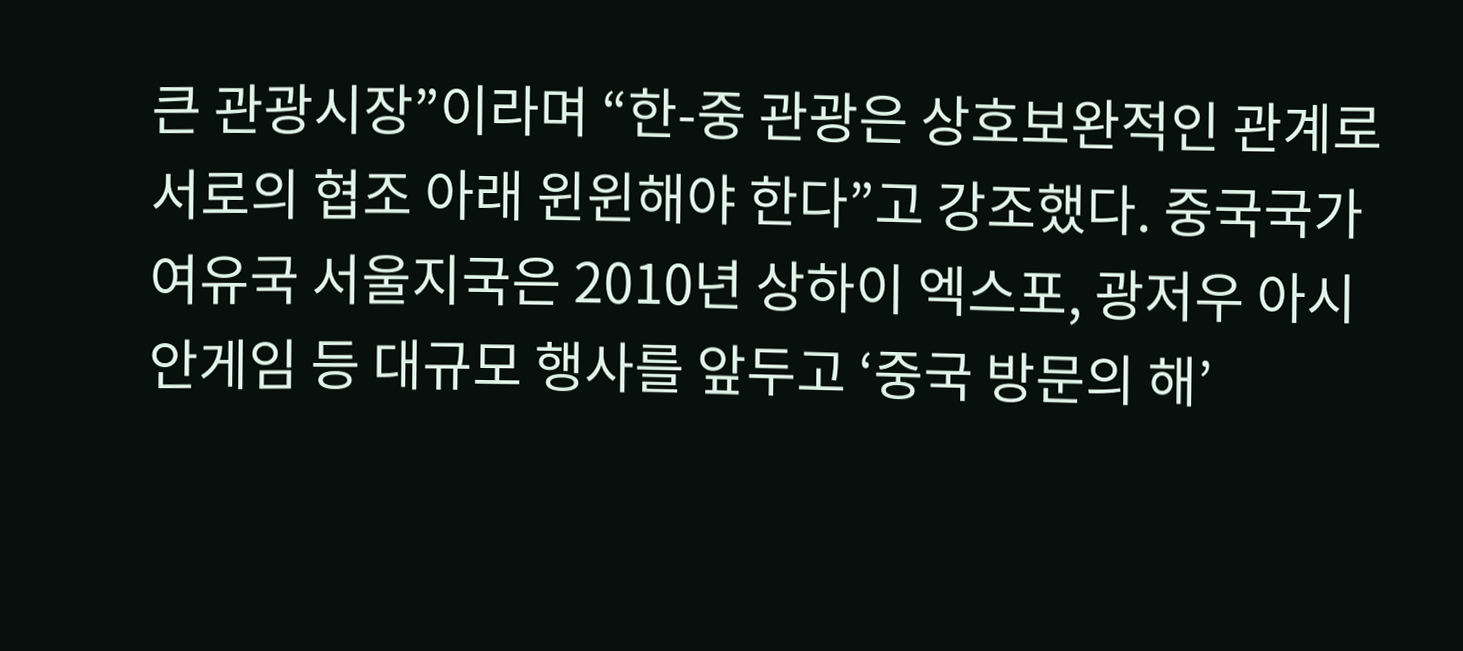큰 관광시장”이라며 “한-중 관광은 상호보완적인 관계로 서로의 협조 아래 윈윈해야 한다”고 강조했다. 중국국가여유국 서울지국은 2010년 상하이 엑스포, 광저우 아시안게임 등 대규모 행사를 앞두고 ‘중국 방문의 해’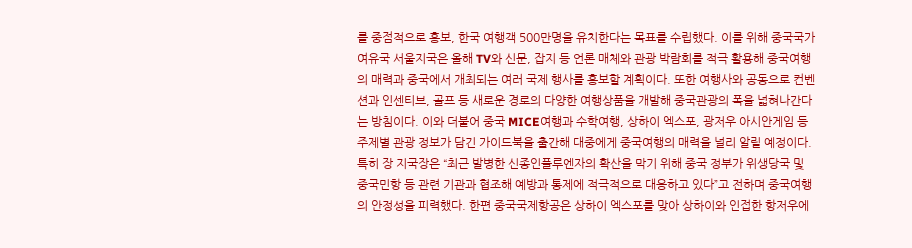를 중점적으로 홍보, 한국 여행객 500만명을 유치한다는 목표를 수립했다. 이를 위해 중국국가여유국 서울지국은 올해 TV와 신문, 잡지 등 언론 매체와 관광 박람회를 적극 활용해 중국여행의 매력과 중국에서 개최되는 여러 국제 행사를 홍보할 계획이다. 또한 여행사와 공동으로 컨벤션과 인센티브, 골프 등 새로운 경로의 다양한 여행상품을 개발해 중국관광의 폭을 넓혀나간다는 방침이다. 이와 더불어 중국 MICE여행과 수학여행, 상하이 엑스포, 광저우 아시안게임 등 주제별 관광 정보가 담긴 가이드북을 출간해 대중에게 중국여행의 매력을 널리 알릴 예정이다. 특히 장 지국장은 “최근 발병한 신종인플루엔자의 확산을 막기 위해 중국 정부가 위생당국 및 중국민항 등 관련 기관과 협조해 예방과 통제에 적극적으로 대응하고 있다”고 전하며 중국여행의 안정성을 피력했다. 한편 중국국제항공은 상하이 엑스포를 맞아 상하이와 인접한 항저우에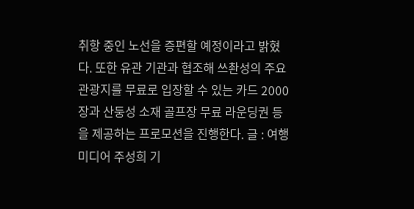취항 중인 노선을 증편할 예정이라고 밝혔다. 또한 유관 기관과 협조해 쓰촨성의 주요 관광지를 무료로 입장할 수 있는 카드 2000장과 산둥성 소재 골프장 무료 라운딩권 등을 제공하는 프로모션을 진행한다. 글 : 여행미디어 주성희 기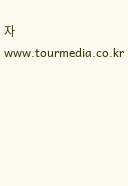자 www.tourmedia.co.kr